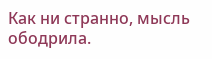Как ни странно, мысль ободрила.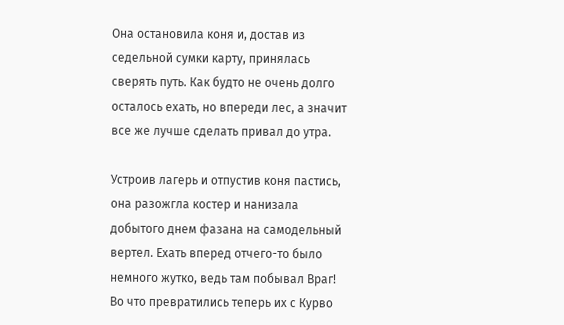Она остановила коня и, достав из седельной сумки карту, принялась сверять путь. Как будто не очень долго осталось ехать, но впереди лес, а значит все же лучше сделать привал до утра.

Устроив лагерь и отпустив коня пастись, она разожгла костер и нанизала добытого днем фазана на самодельный вертел. Ехать вперед отчего-то было немного жутко, ведь там побывал Враг! Во что превратились теперь их с Курво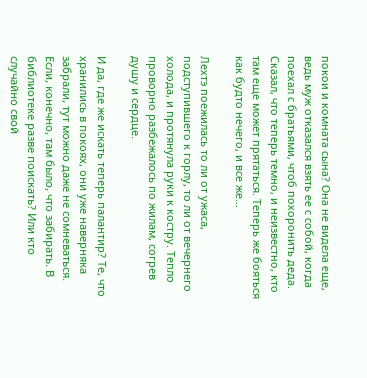покои и комната сына? Она не видела еще, ведь муж отказался взять ее с собой, когда поехал с братьями, чтоб похоронить деда. Сказал, что теперь темно, и неизвестно, кто там еще может прятаться. Теперь же бояться как будто нечего, и все же…

Лехтэ поежилась то ли от ужаса, подступившего к горлу, то ли от вечернего холода, и протянула руки к костру. Тепло проворно разбежалось по жилам, согрев душу и сердце.

И да, где же искать теперь палантир? Те, что хранились в покоях, они уже наверняка забрали, тут можно даже не сомневаться. Если, конечно, там было, что забирать. В библиотеке разве поискать? Или кто случайно свой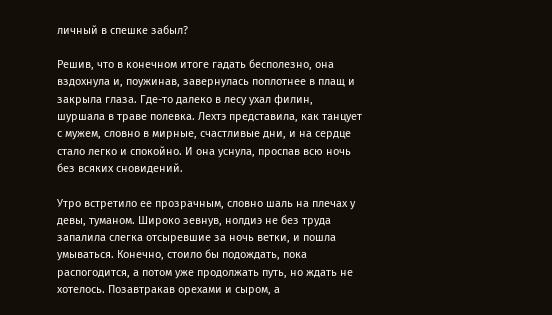личный в спешке забыл?

Решив, что в конечном итоге гадать бесполезно, она вздохнула и, поужинав, завернулась поплотнее в плащ и закрыла глаза. Где-то далеко в лесу ухал филин, шуршала в траве полевка. Лехтэ представила, как танцует с мужем, словно в мирные, счастливые дни, и на сердце стало легко и спокойно. И она уснула, проспав всю ночь без всяких сновидений.

Утро встретило ее прозрачным, словно шаль на плечах у девы, туманом. Широко зевнув, нолдиэ не без труда запалила слегка отсыревшие за ночь ветки, и пошла умываться. Конечно, стоило бы подождать, пока распогодится, а потом уже продолжать путь, но ждать не хотелось. Позавтракав орехами и сыром, а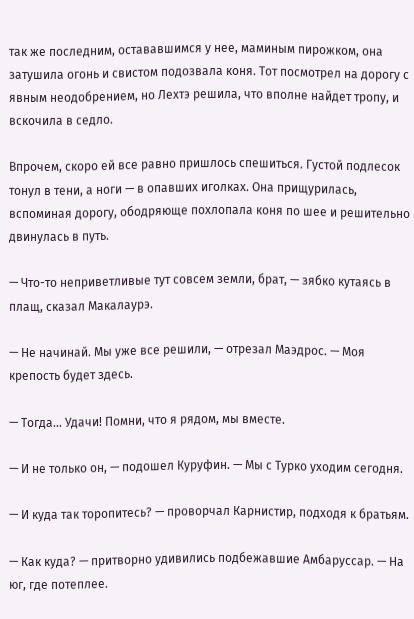так же последним, остававшимся у нее, маминым пирожком, она затушила огонь и свистом подозвала коня. Тот посмотрел на дорогу с явным неодобрением, но Лехтэ решила, что вполне найдет тропу, и вскочила в седло.

Впрочем, скоро ей все равно пришлось спешиться. Густой подлесок тонул в тени, а ноги — в опавших иголках. Она прищурилась, вспоминая дорогу, ободряюще похлопала коня по шее и решительно двинулась в путь.

— Что-то неприветливые тут совсем земли, брат, — зябко кутаясь в плащ, сказал Макалаурэ.

— Не начинай. Мы уже все решили, — отрезал Маэдрос. — Моя крепость будет здесь.

— Тогда… Удачи! Помни, что я рядом, мы вместе.

— И не только он, — подошел Куруфин. — Мы с Турко уходим сегодня.

— И куда так торопитесь? — проворчал Карнистир, подходя к братьям.

— Как куда? — притворно удивились подбежавшие Амбаруссар. — На юг, где потеплее.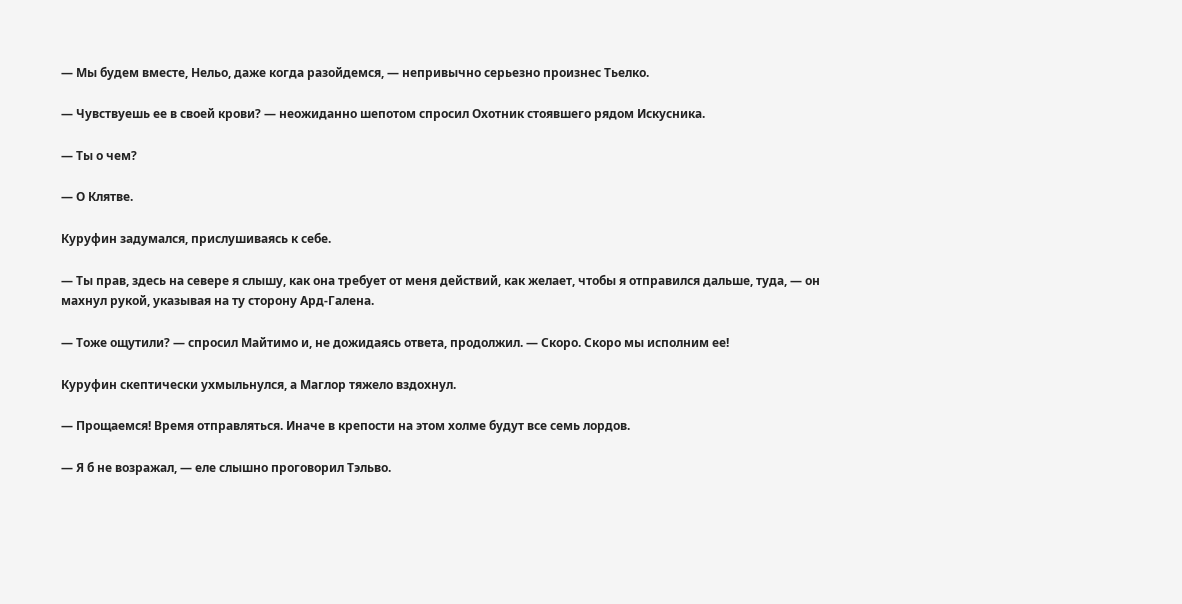— Мы будем вместе, Нельо, даже когда разойдемся, — непривычно серьезно произнес Тьелко.

— Чувствуешь ее в своей крови? — неожиданно шепотом спросил Охотник стоявшего рядом Искусника.

— Ты о чем?

— О Клятве.

Куруфин задумался, прислушиваясь к себе.

— Ты прав, здесь на севере я слышу, как она требует от меня действий, как желает, чтобы я отправился дальше, туда, — он махнул рукой, указывая на ту сторону Ард-Галена.

— Тоже ощутили? — спросил Майтимо и, не дожидаясь ответа, продолжил. — Скоро. Скоро мы исполним ее!

Куруфин скептически ухмыльнулся, а Маглор тяжело вздохнул.

— Прощаемся! Время отправляться. Иначе в крепости на этом холме будут все семь лордов.

— Я б не возражал, — еле слышно проговорил Тэльво.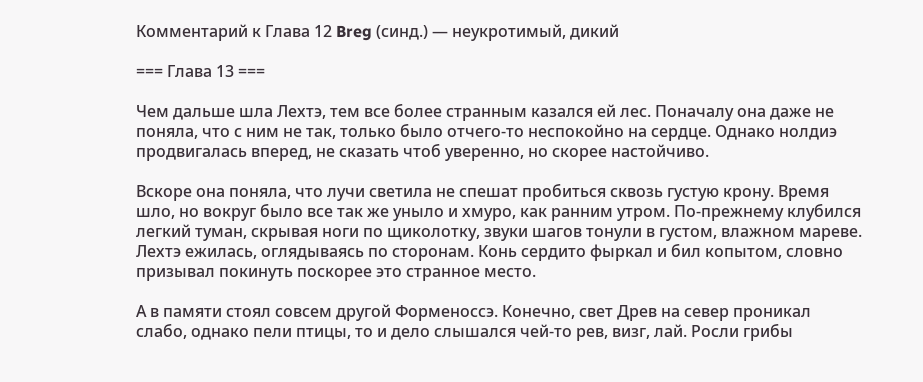Комментарий к Глава 12 Breg (синд.) — неукротимый, дикий

=== Глава 13 ===

Чем дальше шла Лехтэ, тем все более странным казался ей лес. Поначалу она даже не поняла, что с ним не так, только было отчего-то неспокойно на сердце. Однако нолдиэ продвигалась вперед, не сказать чтоб уверенно, но скорее настойчиво.

Вскоре она поняла, что лучи светила не спешат пробиться сквозь густую крону. Время шло, но вокруг было все так же уныло и хмуро, как ранним утром. По-прежнему клубился легкий туман, скрывая ноги по щиколотку, звуки шагов тонули в густом, влажном мареве. Лехтэ ежилась, оглядываясь по сторонам. Конь сердито фыркал и бил копытом, словно призывал покинуть поскорее это странное место.

А в памяти стоял совсем другой Форменоссэ. Конечно, свет Древ на север проникал слабо, однако пели птицы, то и дело слышался чей-то рев, визг, лай. Росли грибы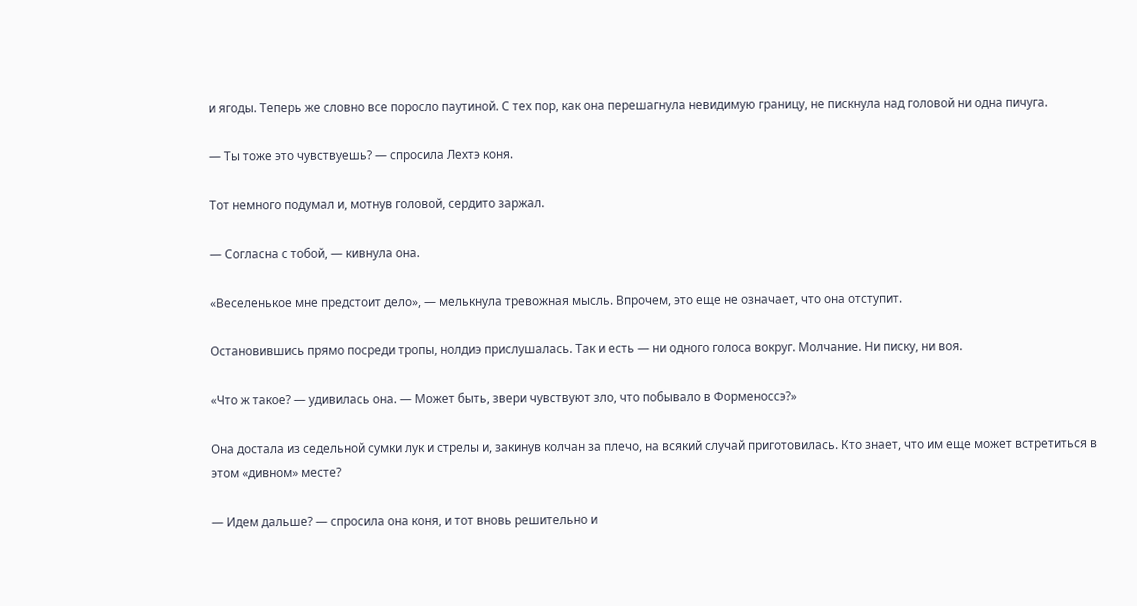и ягоды. Теперь же словно все поросло паутиной. С тех пор, как она перешагнула невидимую границу, не пискнула над головой ни одна пичуга.

— Ты тоже это чувствуешь? — спросила Лехтэ коня.

Тот немного подумал и, мотнув головой, сердито заржал.

— Согласна с тобой, — кивнула она.

«Веселенькое мне предстоит дело», — мелькнула тревожная мысль. Впрочем, это еще не означает, что она отступит.

Остановившись прямо посреди тропы, нолдиэ прислушалась. Так и есть — ни одного голоса вокруг. Молчание. Ни писку, ни воя.

«Что ж такое? — удивилась она. — Может быть, звери чувствуют зло, что побывало в Форменоссэ?»

Она достала из седельной сумки лук и стрелы и, закинув колчан за плечо, на всякий случай приготовилась. Кто знает, что им еще может встретиться в этом «дивном» месте?

— Идем дальше? — спросила она коня, и тот вновь решительно и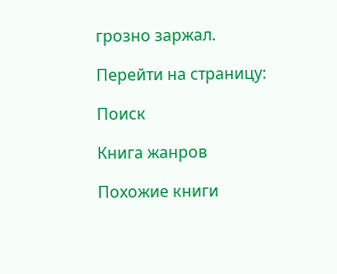грозно заржал.

Перейти на страницу:

Поиск

Книга жанров

Похожие книги